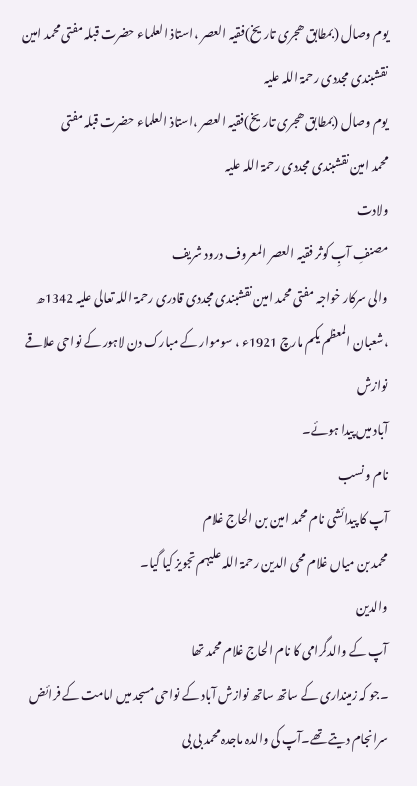یوم وصال (بمطابق ھجری تاریخ)فقیہ العصر ،استاذ العلماء حضرت قبلہ مفتی محمد امین نقشبندی مجددی رحمۃ اللہ علیہ
یوم وصال (بمطابق ھجری تاریخ)فقیہ العصر ،استاذ العلماء حضرت قبلہ مفتی
محمد امین نقشبندی مجددی رحمۃ اللہ علیہ
ولادت
مصنفِ آبِ کوثر فقیہ العصر المعروف درود شریف
والی سرکار خواجہ مفتی محمد امین نقشبندی مجددی قادری رحمۃ اللہ تعالی علیہ 1342ھ
،شعبان المعظم یکم مارچ 1921ء ، سوموار کے مبارک دن لاہور کے نواحی علاقے نوازش
آباد میں پیدا ہوئے۔
نام و نسب
آپ کا پیدائشی نام محمد امین بن الحاج غلام
محمد بن میاں غلام محی الدین رحمۃ اللہ علیہم تجویز کیا گیا۔
والدین
آپ کے والدگرامی کا نام الحاج غلام محمد تھا
۔جو کہ زمینداری کے ساتھ ساتھ نوازش آباد کے نواحی مسجد میں امامت کے فرائض
سرانجام دیتے تھے۔آپ کی والدہ ماجدہ محمد بی بی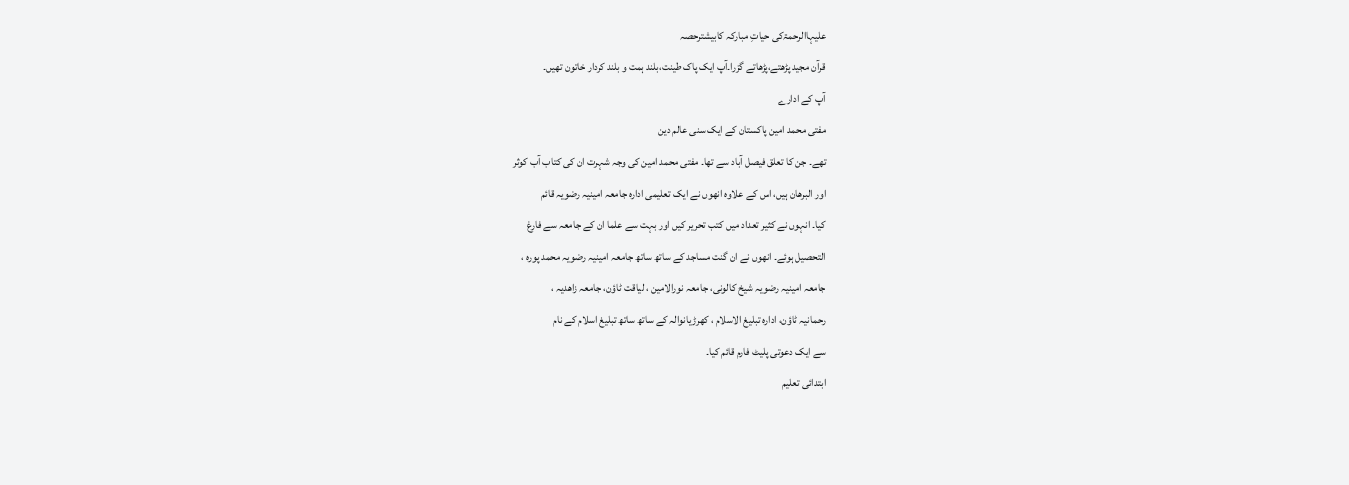علیہاالرحمۃکی حیاتِ مبارکہ کابیشترحصہ
قرآن مجید پڑھتے،پڑھاتے گزرا۔آپ ایک پاک طینت،بلند ہمت و بلند کردار خاتون تھیں۔
آپ کے ادارے
مفتی محمد امین پاکستان کے ایک سنی عالم دین
تھے۔ جن کا تعلق فیصل آباد سے تھا۔ مفتی محمد امین کی وجہ شہرت ان کی کتاب آب کوثر
اور البرھان ہیں، اس کے علاوہ انھوں نے ایک تعلیمی ادارہ جامعہ امینیہ رضویہ قائم
کیا۔ انہوں نے کثیر تعداد میں کتب تحریر کیں اور بہت سے علما ان کے جامعہ سے فارغ
التحصیل ہوئے۔ انھوں نے ان گنت مساجد کے ساتھ ساتھ جامعہ امینیہ رضویہ محمد پورہ ،
جامعہ امینیہ رضویہ شیخ کالونی، جامعہ نورالامین ، لیاقت ٹاؤن، جامعہ زاھدیہ ،
رحمانیہ ٹاؤن، ادارہ تبلیغ الاسلام ، کھرڑیانوالہ کے ساتھ ساتھ تبلیغ اسلام کے نام
سے ایک دعوتی پلیٹ فارم قائم کیا۔
ابتدائی تعلیم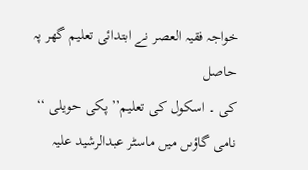خواجہ فقیہ العصر نے ابتدائی تعلیم گھر پہ حاصل
کی ۔ اسکول کی تعلیم’’ پکی حویلی ‘‘ نامی گاؤںں میں ماسٹر عبدالرشید علیہ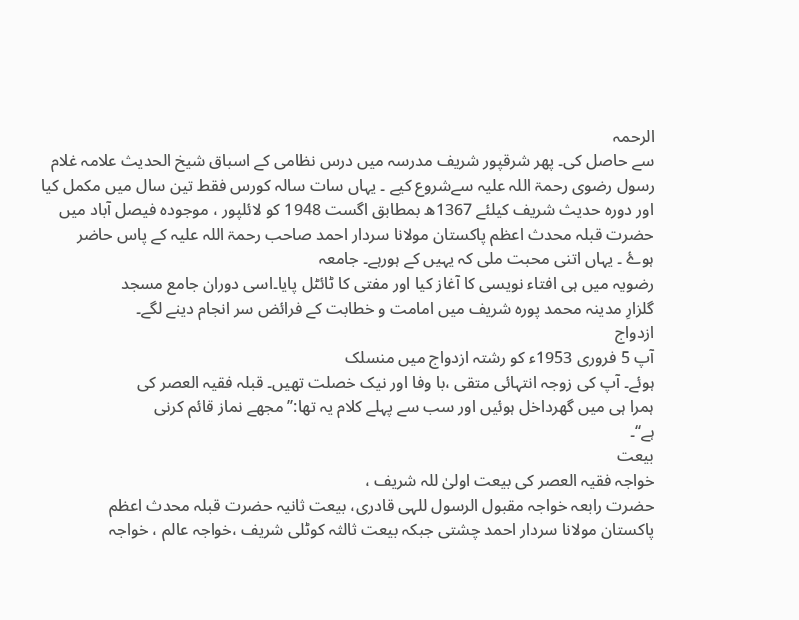الرحمہ
سے حاصل کی۔ پھر شرقپور شریف مدرسہ میں درس نظامی کے اسباق شیخ الحدیث علامہ غلام
رسول رضوی رحمۃ اللہ علیہ سےشروع کیے ۔ یہاں سات سالہ کورس فقط تین سال میں مکمل کیا
اور دورہ حدیث شریف کیلئے 1367ھ بمطابق اگست 1948 کو لائلپور ، موجودہ فیصل آباد میں
حضرت قبلہ محدث اعظم پاکستان مولانا سردار احمد صاحب رحمۃ اللہ علیہ کے پاس حاضر
ہوۓ ۔ یہاں اتنی محبت ملی کہ یہیں کے ہورہے۔ جامعہ
رضویہ میں ہی افتاء نویسی کا آغاز کیا اور مفتی کا ٹائٹل پایا۔اسی دوران جامع مسجد
گلزارِ مدینہ محمد پورہ شریف میں امامت و خطابت کے فرائض سر انجام دینے لگے۔
ازدواج
آپ 5 فروری 1953ء کو رشتہ ازدواج میں منسلک
ہوئے۔ آپ کی زوجہ انتہائی متقی ،با وفا اور نیک خصلت تھیں۔ قبلہ فقیہ العصر کی
ہمرا ہی میں گھرداخل ہوئیں اور سب سے پہلے کلام یہ تھا:’’مجھے نماز قائم کرنی
ہے‘‘۔
بیعت
خواجہ فقیہ العصر کی بیعت اولیٰ للہ شریف ،
حضرت رابعہ خواجہ مقبول الرسول للہی قادری، بیعت ثانیہ حضرت قبلہ محدث اعظم
پاکستان مولانا سردار احمد چشتی جبکہ بیعت ثالثہ کوٹلی شریف ،خواجہ عالم ، خواجہ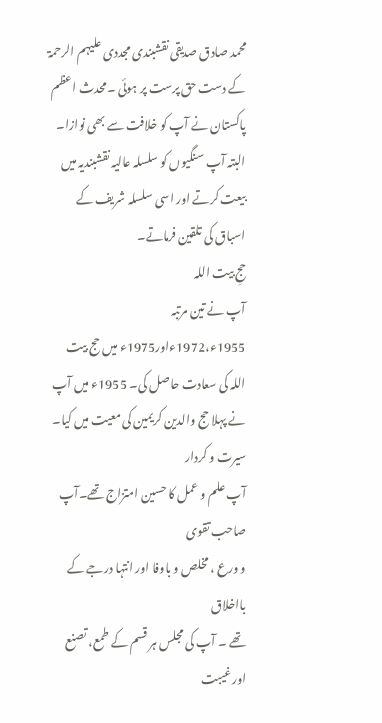محمد صادق صدیقی نقشبندی مجددی علیہم الرحمۃ کے دست حق پرست پر ہوئی ۔محدث اعظم
پاکستان نے آپ کو خلافت سے بھی نوازا۔ البتہ آپ سنگیوں کو سلسلہ عالیہ نقشبندیہ میں
بیعت کرتے اور اسی سلسلہ شریف کے اسباق کی تلقین فرماتے۔
حجِ بیت اللہ
آپ نے تین مرتبہ 1955ء،1972ءاور1975ء میں حج بیت
اللہ کی سعادت حاصل کی۔ 1955ء میں آپ نے پہلا حج والدین کریمین کی معیت میں کیا۔
سیرت و کردار
آپ علم و عمل کا حسین امتزاج تھے۔آپ صاحب تقوی
و ورع ، مخلص و باوفا اور انتہا درجے کے بااخلاق
تھے ۔ آپ کی مجلس ہر قسم کے طمع، تصنع اور غیبت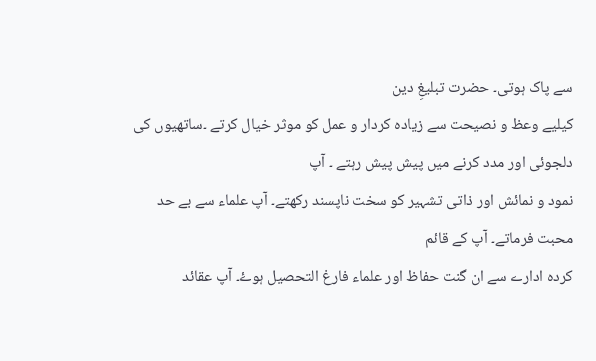سے پاک ہوتی۔ حضرت تبلیغِ دین
کیلیے وعظ و نصیحت سے زیادہ کردار و عمل کو موثر خیال کرتے ۔ساتھیوں کی دلجوئی اور مدد کرنے میں پیش پیش رہتے ۔ آپ
نمود و نمائش اور ذاتی تشہیر کو سخت ناپسند رکھتے۔ آپ علماء سے بے حد محبت فرماتے۔ آپ کے قائم
کردہ ادارے سے ان گنت حفاظ اور علماء فارغ التحصیل ہوۓ۔ آپ عقائد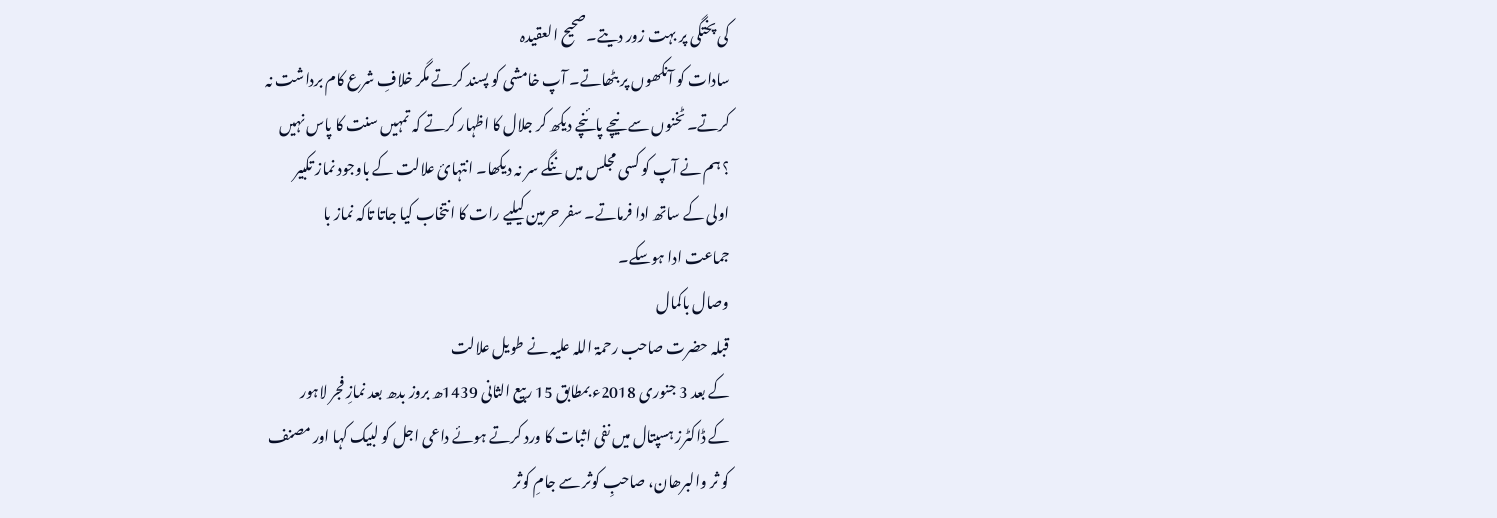کی پختگی پر بہت زور دیتے۔صحیح العقیدہ
سادات کو آنکھوں پر بٹھاتے۔ آپ خامشی کو پسند کرتے مگر خلافِ شرع کام برداشت نہ
کرتے۔ ٹخنوں سے نیچے پائنچے دیکھ کر جلال کا اظہار کرتے کہ تمہیں سنت کا پاس نہیں
؟ ہم نے آپ کو کسی مجلس میں ننگے سر نہ دیکھا۔ انتہائ علالت کے باوجود نماز تکبیر
اولی کے ساتھ ادا فرماتے۔ سفر حرمین کیلیے رات کا انتخاب کیا جاتا تاکہ نماز با
جماعت ادا ہوسکے۔
وصال باکمال
قبلہ حضرت صاحب رحمۃ اللہ علیہ نے طویل علالت
کے بعد 3 جنوری 2018ء بمطابق 15 ربیع الثانی 1439ھ بروز بدھ بعد نمازِ فجر لاہور
کے ڈاکٹرز ہسپتال میں نفی اثبات کا ورد کرتے ہوئے داعی اجل کو لبیک کہا اور مصنف
کو ثر والبرھان، صاحبِ کوثر سے جامِ کوثر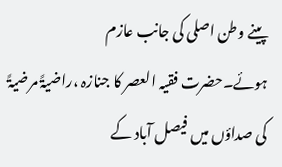پینے وطن اصلی کی جانب عازم
ہوئے۔حضرت فقیہ العصر کا جنازہ ،راضیۃً مرضیۃً کی صداؤں میں فیصل آباد کے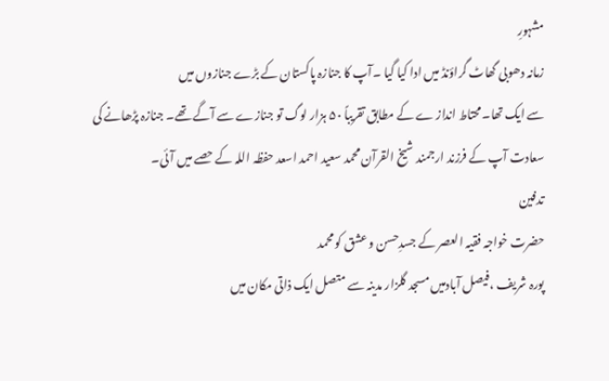مشہورِ
زمانہ دھوبی گھاٹ گراؤنڈ میں ادا کیا گیا ۔آپ کا جنازہ پاکستان کے بڑے جنازوں میں
سے ایک تھا۔محتاط انداز ے کے مطابق تقریباً ۵۰ ہزار لوگ تو جنازے سے آگے تھے۔ جنازہ پڑھانے کی
سعادت آپ کے فرزند ارجمند شیخ القرآن محمد سعید احمد اسعد حفظہ اللہ کے حصے میں آئی۔
تدفین
حضرت خواجہ فقیہ العصر کے جسدِحسن وعشق کو محمد
پورہ شریف ،فیصل آبادمیں مسجد گلزار مدینہ سے متصل ایک ذاتی مکان میں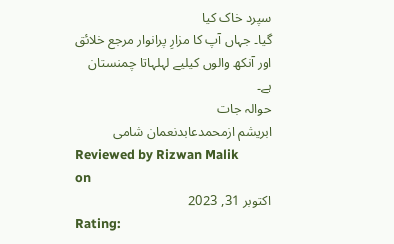سپرد خاک کیا
گیا۔ جہاں آپ کا مزارِ پرانوار مرجع خلائق اور آنکھ والوں کیلیے لہلہاتا چمنستان
ہے۔
حوالہ جات
ابریشم ازمحمدعابدنعمان شامی
Reviewed by Rizwan Malik
on
اکتوبر 31, 2023
Rating: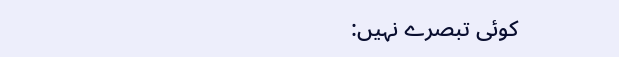کوئی تبصرے نہیں: